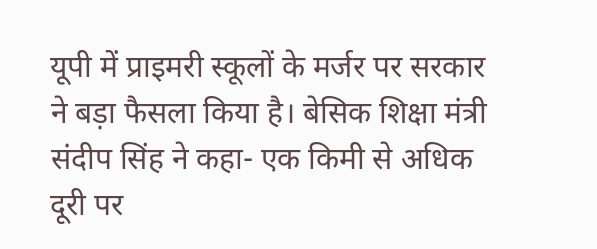यूपी में प्राइमरी स्कूलों के मर्जर पर सरकार ने बड़ा फैसला किया है। बेसिक शिक्षा मंत्री संदीप सिंह ने कहा- एक किमी से अधिक दूरी पर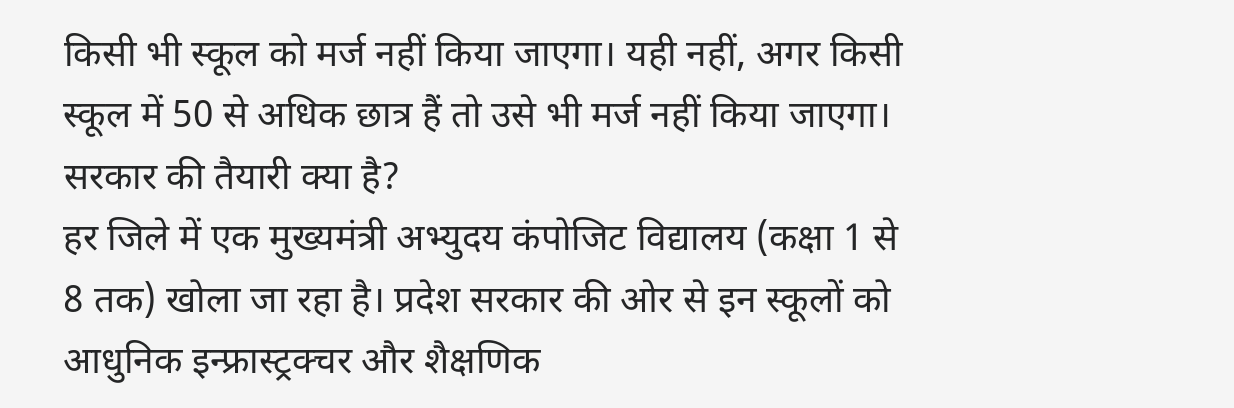किसी भी स्कूल को मर्ज नहीं किया जाएगा। यही नहीं, अगर किसी स्कूल में 50 से अधिक छात्र हैं तो उसे भी मर्ज नहीं किया जाएगा।
सरकार की तैयारी क्या है?
हर जिले में एक मुख्यमंत्री अभ्युदय कंपोजिट विद्यालय (कक्षा 1 से 8 तक) खोला जा रहा है। प्रदेश सरकार की ओर से इन स्कूलों को आधुनिक इन्फ्रास्ट्रक्चर और शैक्षणिक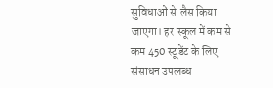सुविधाओं से लैस किया जाएगा। हर स्कूल में कम से कम 450 स्टूडेंट के लिए संसाधन उपलब्ध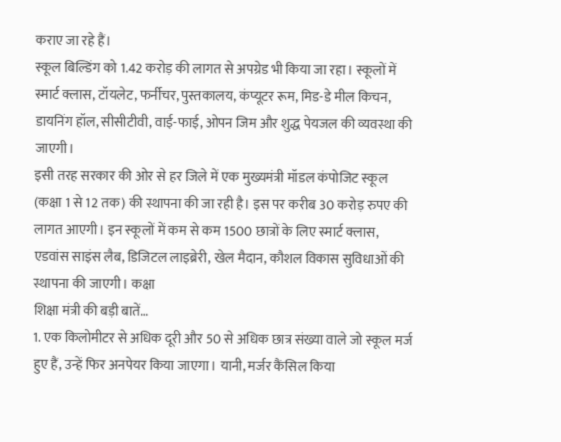कराए जा रहे हैं।
स्कूल बिल्डिंग को 1.42 करोड़ की लागत से अपग्रेड भी किया जा रहा। स्कूलों में स्मार्ट क्लास, टॉयलेट, फर्नीचर, पुस्तकालय, कंप्यूटर रूम, मिड-डे मील किचन, डायनिंग हॉल, सीसीटीवी, वाई-फाई, ओपन जिम और शुद्ध पेयजल की व्यवस्था की जाएगी।
इसी तरह सरकार की ओर से हर जिले में एक मुख्यमंत्री मॉडल कंपोजिट स्कूल (कक्षा 1 से 12 तक) की स्थापना की जा रही है। इस पर करीब 30 करोड़ रुपए की लागत आएगी। इन स्कूलों में कम से कम 1500 छात्रों के लिए स्मार्ट क्लास, एडवांस साइंस लैब, डिजिटल लाइब्रेरी, खेल मैदान, कौशल विकास सुविधाओं की स्थापना की जाएगी। कक्षा
शिक्षा मंत्री की बड़ी बातें…
1. एक किलोमीटर से अधिक दूरी और 50 से अधिक छात्र संख्या वाले जो स्कूल मर्ज हुए हैं, उन्हें फिर अनपेयर किया जाएगा। यानी, मर्जर कैंसिल किया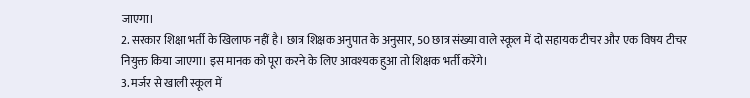जाएगा।
2. सरकार शिक्षा भर्ती के खिलाफ नहीं है। छात्र शिक्षक अनुपात के अनुसार, 50 छात्र संख्या वाले स्कूल में दो सहायक टीचर और एक विषय टीचर नियुक्त किया जाएगा। इस मानक को पूरा करने के लिए आवश्यक हुआ तो शिक्षक भर्ती करेंगे।
3. मर्जर से खाली स्कूल में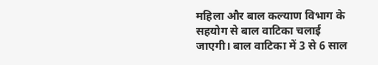महिला और बाल कल्याण विभाग के सहयोग से बाल वाटिका चलाई जाएगी। बाल वाटिका में 3 से 6 साल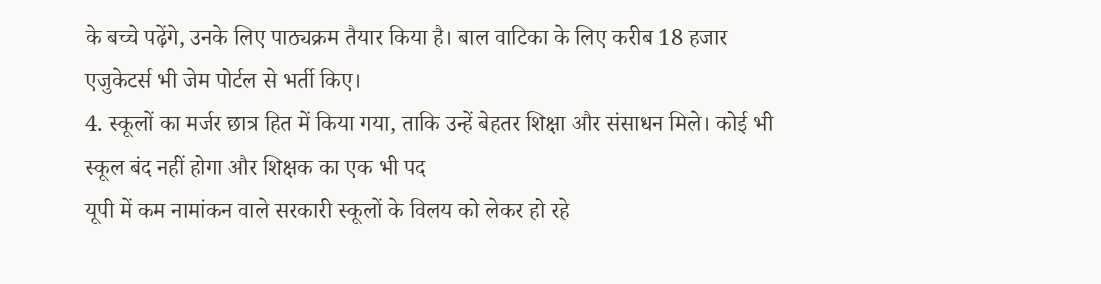के बच्चे पढ़ेंगे, उनके लिए पाठ्यक्रम तैयार किया है। बाल वाटिका के लिए करीब 18 हजार एजुकेटर्स भी जेम पोर्टल से भर्ती किए।
4. स्कूलों का मर्जर छात्र हित में किया गया, ताकि उन्हें बेहतर शिक्षा और संसाधन मिले। कोई भी स्कूल बंद नहीं होगा और शिक्षक का एक भी पद
यूपी में कम नामांकन वाले सरकारी स्कूलों के विलय को लेकर हो रहे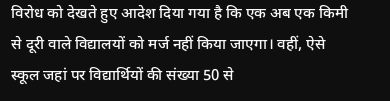विरोध को देखते हुए आदेश दिया गया है कि एक अब एक किमी से दूरी वाले विद्यालयों को मर्ज नहीं किया जाएगा। वहीं, ऐसे स्कूल जहां पर विद्यार्थियों की संख्या 50 से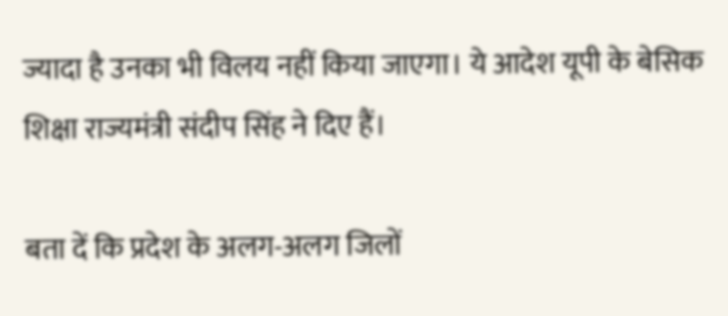ज्यादा है उनका भी विलय नहीं किया जाएगा। ये आदेश यूपी के बेसिक शिक्षा राज्यमंत्री संदीप सिंह ने दिए हैं।

बता दें कि प्रदेश के अलग-अलग जिलों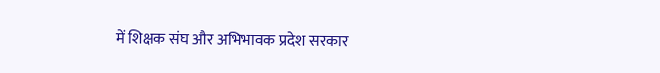में शिक्षक संघ और अभिभावक प्रदेश सरकार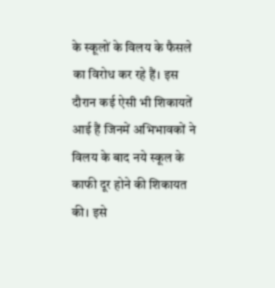के स्कूलों के विलय के फैसले का विरोध कर रहे हैं। इस दौरान कई ऐसी भी शिकायतें आई हैं जिनमें अभिभावकों ने विलय के बाद नये स्कूल के काफी दूर होने की शिकायत की। इसे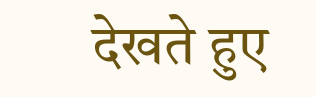देखते हुए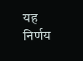यह निर्णय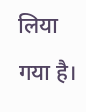लिया गया है।